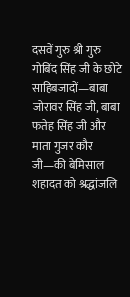दसवें गुरु श्री गुरु गोबिंद सिंह जी के छोटे साहिबजादों—बाबा जोरावर सिंह जी, बाबा फतेह सिंह जी और माता गुजर कौर जी—की बेमिसाल शहादत को श्रद्धांजलि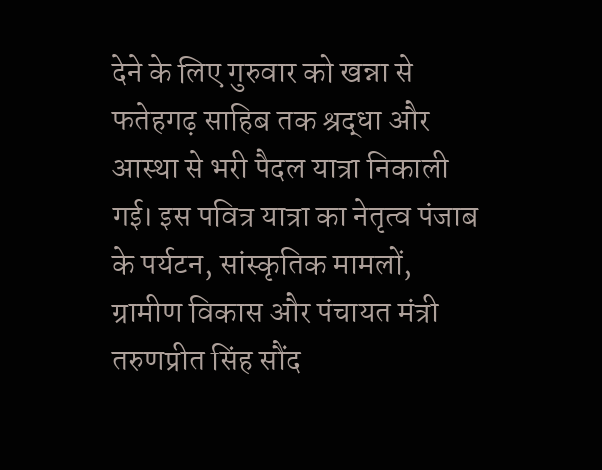देने के लिए गुरुवार को खन्ना से फतेहगढ़ साहिब तक श्रद्धा और आस्था से भरी पैदल यात्रा निकाली गई। इस पवित्र यात्रा का नेतृत्व पंजाब के पर्यटन, सांस्कृतिक मामलों, ग्रामीण विकास और पंचायत मंत्री तरुणप्रीत सिंह सौंद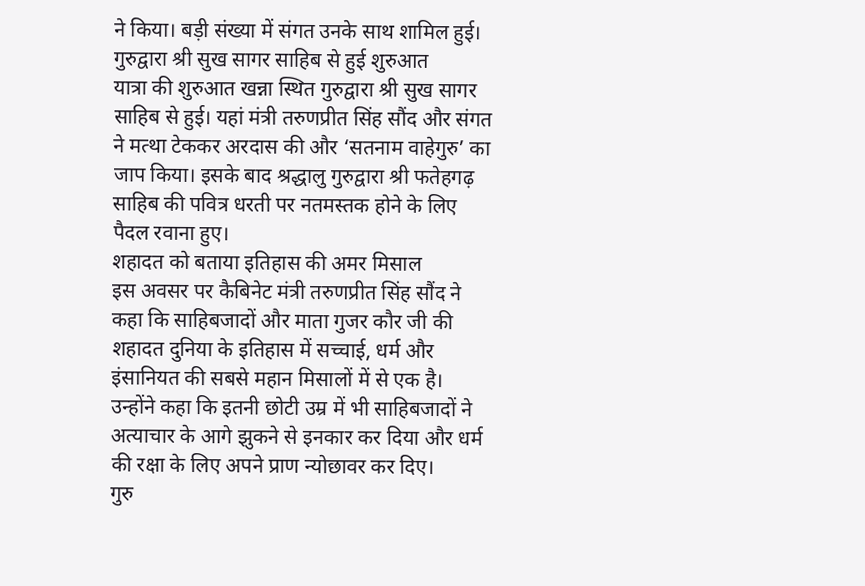ने किया। बड़ी संख्या में संगत उनके साथ शामिल हुई।
गुरुद्वारा श्री सुख सागर साहिब से हुई शुरुआत
यात्रा की शुरुआत खन्ना स्थित गुरुद्वारा श्री सुख सागर साहिब से हुई। यहां मंत्री तरुणप्रीत सिंह सौंद और संगत ने मत्था टेककर अरदास की और ‘सतनाम वाहेगुरु’ का जाप किया। इसके बाद श्रद्धालु गुरुद्वारा श्री फतेहगढ़ साहिब की पवित्र धरती पर नतमस्तक होने के लिए पैदल रवाना हुए।
शहादत को बताया इतिहास की अमर मिसाल
इस अवसर पर कैबिनेट मंत्री तरुणप्रीत सिंह सौंद ने कहा कि साहिबजादों और माता गुजर कौर जी की शहादत दुनिया के इतिहास में सच्चाई, धर्म और इंसानियत की सबसे महान मिसालों में से एक है। उन्होंने कहा कि इतनी छोटी उम्र में भी साहिबजादों ने अत्याचार के आगे झुकने से इनकार कर दिया और धर्म की रक्षा के लिए अपने प्राण न्योछावर कर दिए।
गुरु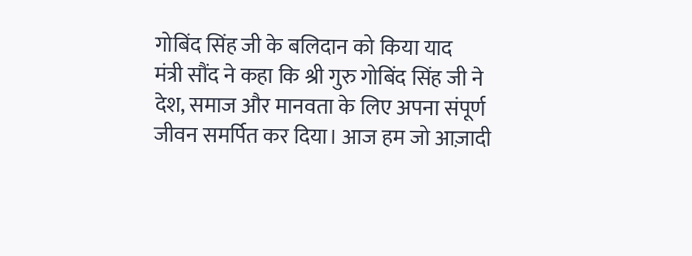गोबिंद सिंह जी के बलिदान को किया याद
मंत्री सौंद ने कहा कि श्री गुरु गोबिंद सिंह जी ने देश, समाज और मानवता के लिए अपना संपूर्ण जीवन समर्पित कर दिया। आज हम जो आज़ादी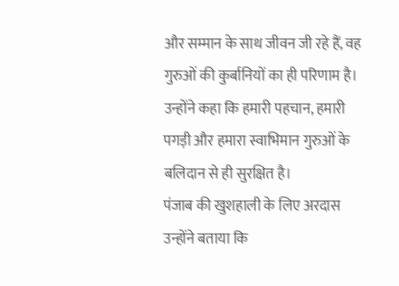और सम्मान के साथ जीवन जी रहे हैं, वह गुरुओं की कुर्बानियों का ही परिणाम है। उन्होंने कहा कि हमारी पहचान, हमारी पगड़ी और हमारा स्वाभिमान गुरुओं के बलिदान से ही सुरक्षित है।
पंजाब की खुशहाली के लिए अरदास
उन्होंने बताया कि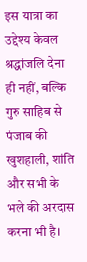इस यात्रा का उद्देश्य केवल श्रद्धांजलि देना ही नहीं, बल्कि गुरु साहिब से पंजाब की खुशहाली, शांति और सभी के भले की अरदास करना भी है।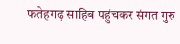फतेहगढ़ साहिब पहुंचकर संगत गुरु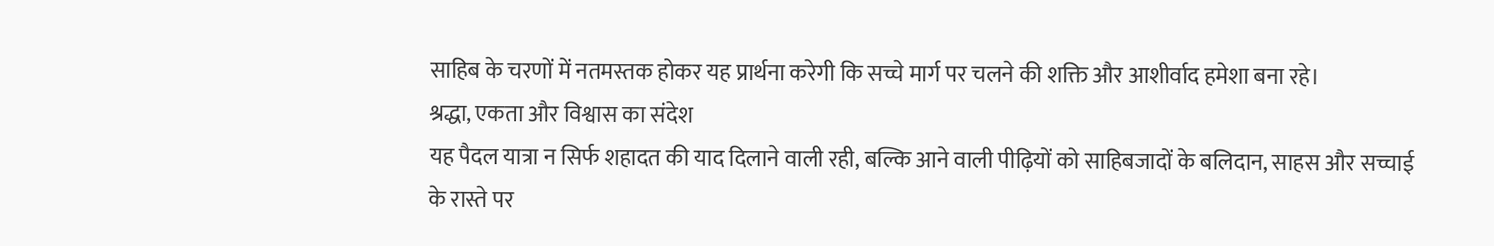साहिब के चरणों में नतमस्तक होकर यह प्रार्थना करेगी कि सच्चे मार्ग पर चलने की शक्ति और आशीर्वाद हमेशा बना रहे।
श्रद्धा, एकता और विश्वास का संदेश
यह पैदल यात्रा न सिर्फ शहादत की याद दिलाने वाली रही, बल्कि आने वाली पीढ़ियों को साहिबजादों के बलिदान, साहस और सच्चाई के रास्ते पर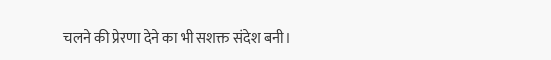चलने की प्रेरणा देने का भी सशक्त संदेश बनी।